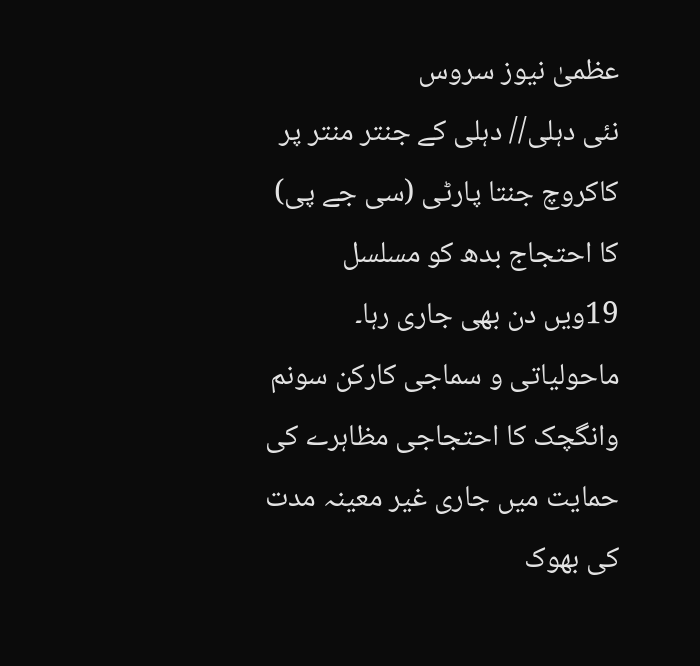عظمیٰ نیوز سروس
نئی دہلی// دہلی کے جنتر منتر پر کاکروچ جنتا پارٹی (سی جے پی) کا احتجاج بدھ کو مسلسل 19ویں دن بھی جاری رہا۔ ماحولیاتی و سماجی کارکن سونم وانگچک کا احتجاجی مظاہرے کی حمایت میں جاری غیر معینہ مدت کی بھوک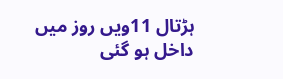ہڑتال 11ویں روز میں داخل ہو گئی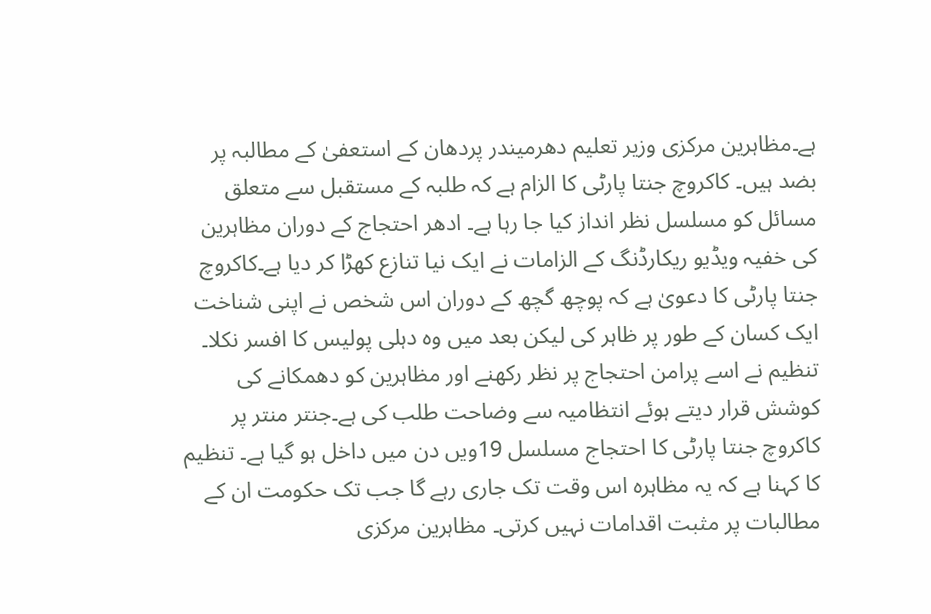ہے۔مظاہرین مرکزی وزیر تعلیم دھرمیندر پردھان کے استعفیٰ کے مطالبہ پر بضد ہیں۔ کاکروچ جنتا پارٹی کا الزام ہے کہ طلبہ کے مستقبل سے متعلق مسائل کو مسلسل نظر انداز کیا جا رہا ہے۔ ادھر احتجاج کے دوران مظاہرین کی خفیہ ویڈیو ریکارڈنگ کے الزامات نے ایک نیا تنازع کھڑا کر دیا ہے۔کاکروچ جنتا پارٹی کا دعویٰ ہے کہ پوچھ گچھ کے دوران اس شخص نے اپنی شناخت ایک کسان کے طور پر ظاہر کی لیکن بعد میں وہ دہلی پولیس کا افسر نکلا۔ تنظیم نے اسے پرامن احتجاج پر نظر رکھنے اور مظاہرین کو دھمکانے کی کوشش قرار دیتے ہوئے انتظامیہ سے وضاحت طلب کی ہے۔جنتر منتر پر کاکروچ جنتا پارٹی کا احتجاج مسلسل 19ویں دن میں داخل ہو گیا ہے۔ تنظیم کا کہنا ہے کہ یہ مظاہرہ اس وقت تک جاری رہے گا جب تک حکومت ان کے مطالبات پر مثبت اقدامات نہیں کرتی۔ مظاہرین مرکزی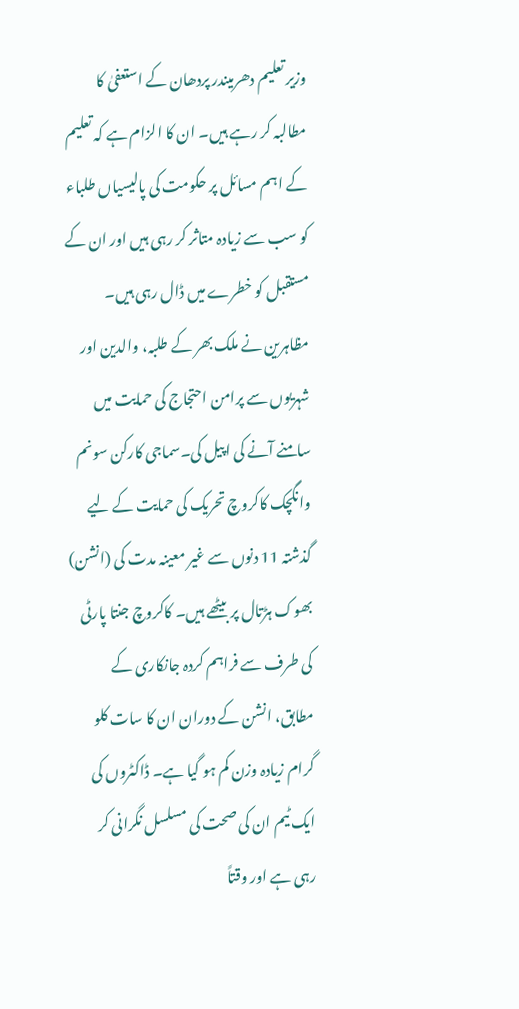وزیر تعلیم دھرمیندر پردھان کے استعفیٰ کا مطالبہ کر رہے ہیں۔ ان کا الزام ہے کہ تعلیم کے اہم مسائل پر حکومت کی پالیسیاں طلباء کو سب سے زیادہ متاثر کر رہی ہیں اور ان کے مستقبل کو خطرے میں ڈال رہی ہیں۔ مظاہرین نے ملک بھر کے طلبہ، والدین اور شہریوں سے پرامن احتجاج کی حمایت میں سامنے آنے کی اپیل کی۔سماجی کارکن سونم وانگچک کاکروچ تحریک کی حمایت کے لیے گذشتہ 11 دنوں سے غیر معینہ مدت کی (انشن) بھوک ہڑتال پر بیٹھے ہیں۔ کاکروچ جنتا پارٹی کی طرف سے فراہم کردہ جانکاری کے مطابق، انشن کے دوران ان کا سات کلو گرام زیادہ وزن کم ہو گیا ہے۔ ڈاکٹروں کی ایک ٹیم ان کی صحت کی مسلسل نگرانی کر رہی ہے اور وقتاً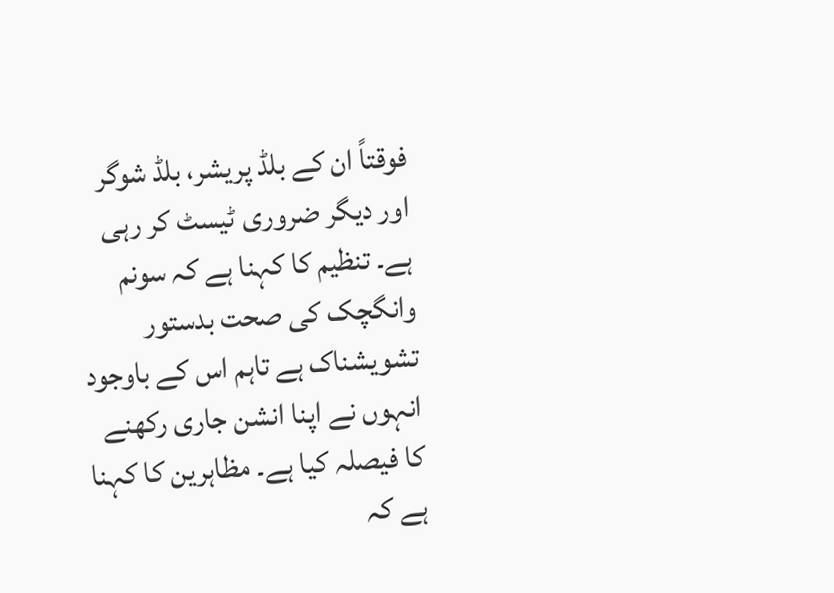فوقتاً ان کے بلڈ پریشر، بلڈ شوگر اور دیگر ضروری ٹیسٹ کر رہی ہے۔ تنظیم کا کہنا ہے کہ سونم وانگچک کی صحت بدستور تشویشناک ہے تاہم اس کے باوجود انہوں نے اپنا انشن جاری رکھنے کا فیصلہ کیا ہے۔ مظاہرین کا کہنا ہے کہ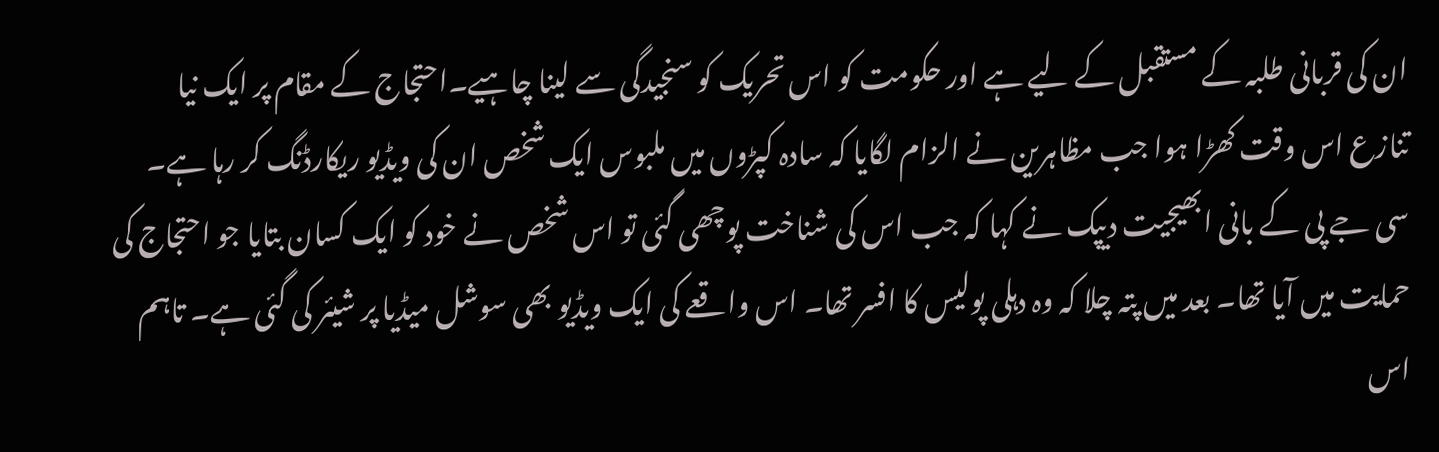ان کی قربانی طلبہ کے مستقبل کے لیے ہے اور حکومت کو اس تحریک کو سنجیدگی سے لینا چاہیے۔احتجاج کے مقام پر ایک نیا تنازع اس وقت کھڑا ہوا جب مظاہرین نے الزام لگایا کہ سادہ کپڑوں میں ملبوس ایک شخص ان کی ویڈیو ریکارڈنگ کر رہا ہے۔
سی جے پی کے بانی ابھیجیت دیپک نے کہا کہ جب اس کی شناخت پوچھی گئی تو اس شخص نے خود کو ایک کسان بتایا جو احتجاج کی حمایت میں آیا تھا۔ بعد میں پتہ چلا کہ وہ دہلی پولیس کا افسر تھا۔ اس واقعے کی ایک ویڈیو بھی سوشل میڈیا پر شیئر کی گئی ہے۔ تاہم اس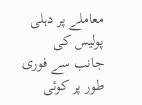معاملے پر دہلی پولیس کی جانب سے فوری طور پر کوئی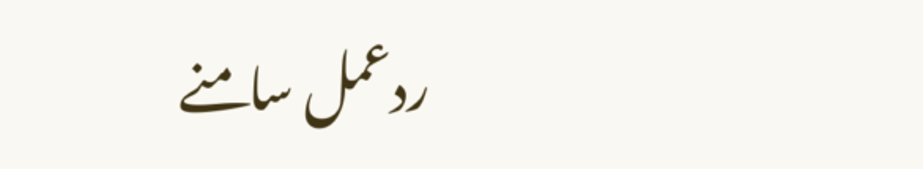ردعمل سامنے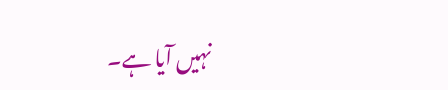نہیں آیا ہے۔